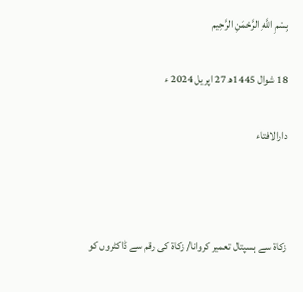بِسْمِ اللَّهِ الرَّحْمَنِ الرَّحِيم

18 شوال 1445ھ 27 اپریل 2024 ء

دارالافتاء



زکاة سے ہسپتال تعمیر کروانا/ زکاۃ کی رقم سے ڈاکٹروں کو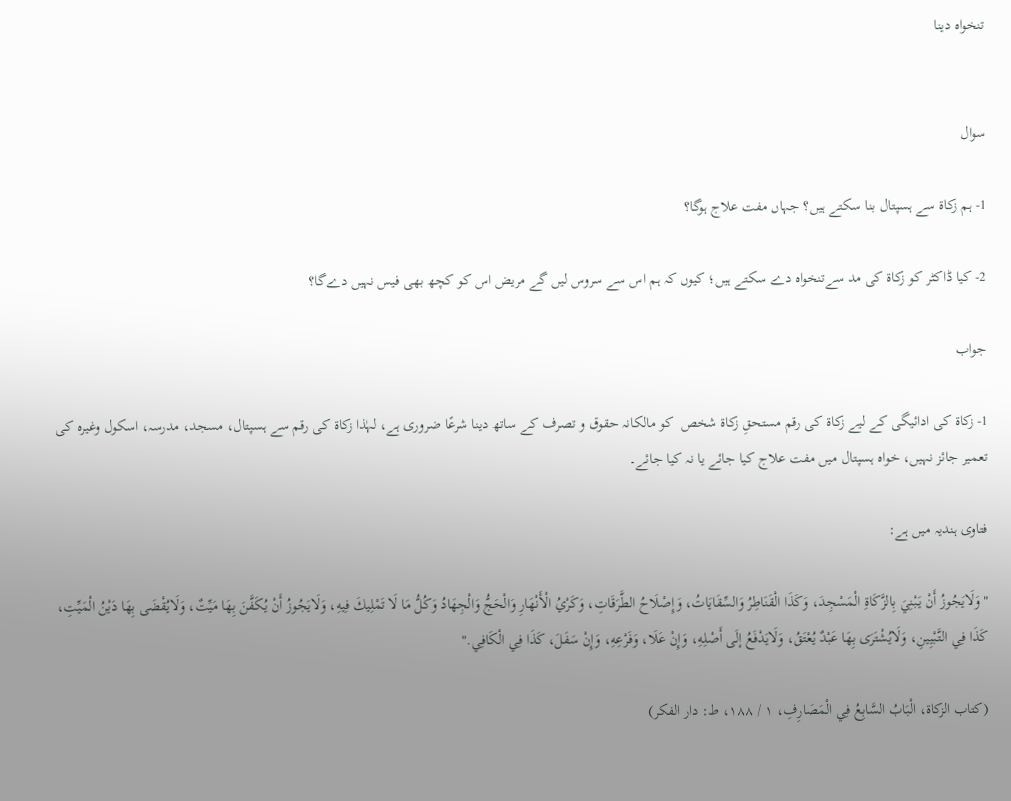تنخواہ دینا


سوال

1- ہم زکاۃ سے ہسپتال بنا سکتے ہیں؟ جہاں مفت علاج ہوگا؟

2- کیا ڈاکٹر کو زکاۃ کی مد سےتنخواہ دے سکتے ہیں؛ کیوں کہ ہم اس سے سروس لیں گے مریض اس کو کچھ بھی فیس نہیں دےگا؟

جواب

1- زکاۃ کی ادائیگی کے لیے زکاۃ کی رقم مستحقِ زکاۃ شخص  کو مالکانہ حقوق و تصرف کے ساتھ دینا شرعًا ضروری ہے، لہٰذا زکاۃ کی رقم سے ہسپتال، مسجد، مدرسہ، اسکول وغیرہ کی تعمیر جائز نہیں، خواہ ہسپتال میں مفت علاج کیا جائے یا نہ کیا جائے۔

فتاوی ہندیہ میں ہے:

"وَلَايَجُوزُ أَنْ يَبْنِيَ بِالزَّكَاةِ الْمَسْجِدَ، وَكَذَا الْقَنَاطِرُ وَالسِّقَايَاتُ، وَإِصْلَاحُ الطَّرَقَاتِ، وَكَرْيُ الْأَنْهَارِ وَالْحَجُّ وَالْجِهَادُ وَكُلُّ مَا لَا تَمْلِيكَ فِيهِ، وَلَايَجُوزُ أَنْ يُكَفَّنَ بِهَا مَيِّتٌ، وَلَايُقْضَى بِهَا دَيْنُ الْمَيِّتِ، كَذَا فِي التَّبْيِينِ، وَلَايُشْتَرَى بِهَا عَبْدٌ يُعْتَقُ، وَلَايَدْفَعُ إلَى أَصْلِهِ، وَإِنْ عَلَا، وَفَرْعِهِ، وَإِنْ سَفَلَ، كَذَا فِي الْكَافِي."

(كتاب الزكاة، الْبَابُ السَّابِعُ فِي الْمَصَارِفِ، ١ / ١٨٨، ط: دار الفكر)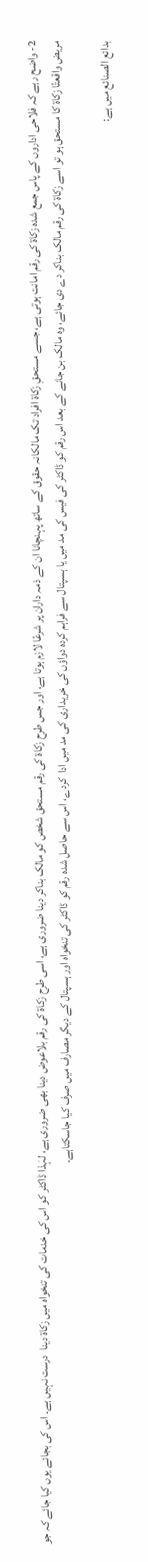2- واضح رہے کہ فلاحی اداروں کے پاس جمع شدہ زکاۃ کی رقم امانت ہوتی ہے، جسے مستحقِ زکاۃ افراد تک مالکانہ حقوق کے ساتھ پہنچانا ان کے ذمہ داران پر شرعًا لازم ہوتا ہے، اور جس طرح زکاۃ کی رقم مستحق شخص کو مالک بناکر دینا ضروری ہے، اسی طرح زکاۃ کی رقم بلاعوض دینا بھی ضروری ہے، لہٰذا ڈاکٹر کو اس کی خدمات کی تنخواہ میں زکاۃ دینا  درست نہیں ہے۔ اس کی بجائے یوں کیا جائے کہ جو مریض واقعتًا زکاۃ کا مستحق ہو تو اسے زکاۃ کی رقم مالک بناکر دے دی جائے، وہ مالک بن جانے کے بعد اس رقم کو ڈاکٹر کی فیس کی مد میں یا ہسپتال سے فراہم کردہ دواؤں کی خریداری کی مد میں ادا  کردے، اس سے حاصل شدہ رقم کو ڈاکٹر کی تنخواہ اور ہسپتال کے دیگر مصارف میں صرف کیا جاسکتاہے۔

بدائع الصنائع میں ہے: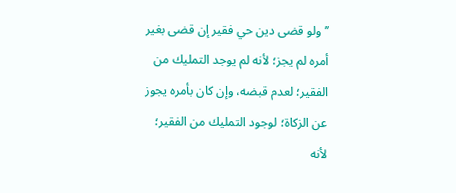’’ولو قضى دين حي فقير إن قضى بغير أمره لم يجز؛ لأنه لم يوجد التمليك من الفقير؛ لعدم قبضه، وإن كان بأمره يجوز عن الزكاة؛ لوجود التمليك من الفقير؛ لأنه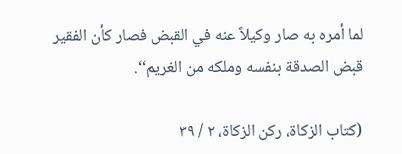لما أمره به صار وكيلاً عنه في القبض فصار كأن الفقير قبض الصدقة بنفسه وملكه من الغريم‘‘.

(كتاب الزكاة، رکن الزکاۃ، ٢ / ٣٩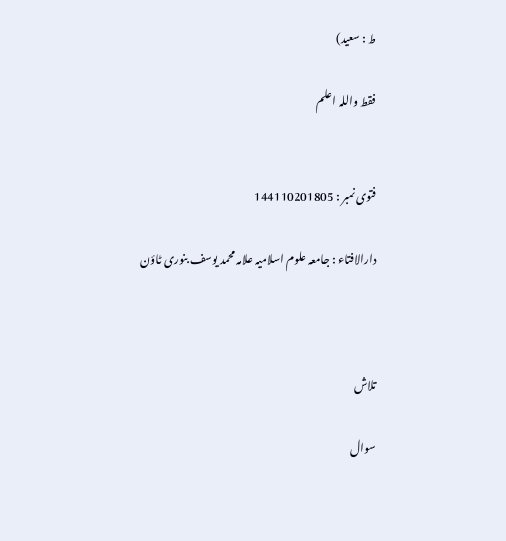ط : سعید)

فقط واللہ اعلم


فتوی نمبر : 144110201805

دارالافتاء : جامعہ علوم اسلامیہ علامہ محمد یوسف بنوری ٹاؤن



تلاش

سوال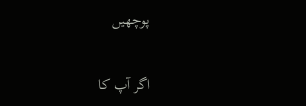پوچھیں

اگر آپ کا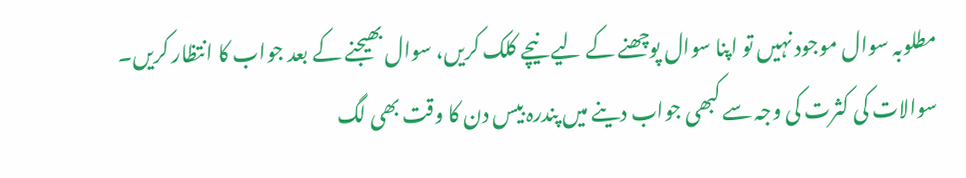مطلوبہ سوال موجود نہیں تو اپنا سوال پوچھنے کے لیے نیچے کلک کریں، سوال بھیجنے کے بعد جواب کا انتظار کریں۔ سوالات کی کثرت کی وجہ سے کبھی جواب دینے میں پندرہ بیس دن کا وقت بھی لگ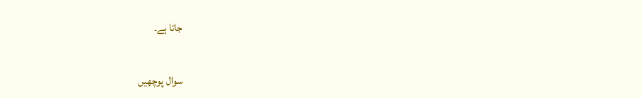جاتا ہے۔

سوال پوچھیں